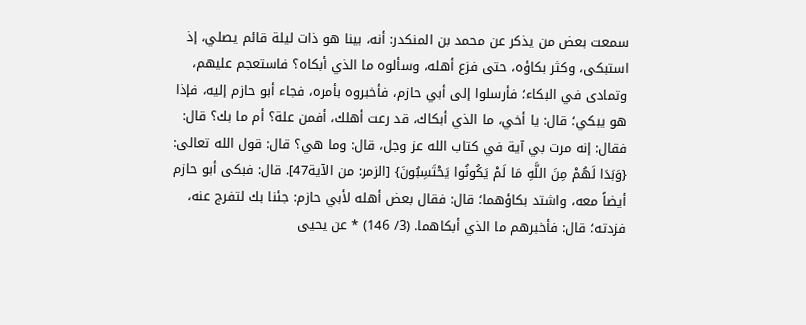سمعت بعض من يذكر عن محمد بن المنكدر: أنه، بينا هو ذات ليلة قائم يصلي، إذ استبكى، وكثر بكاؤه، حتى فزع أهله، وسألوه ما الذي أبكاه؟ فاستعجم عليهم، وتمادى في البكاء؛ فأرسلوا إلى أبي حازم، فأخبروه بأمره، فجاء أبو حازم إليه، فإذا هو يبكي؛ قال: يا أخي، ما الذي أبكاك، قد رعت أهلك، أفمن علة؟ أم ما بك؟ قال: فقال: إنه مرت بي آية في كتاب الله عز وجل، قال: وما هي؟ قال: قول الله تعالى: {وَبَدَا لَهُمْ مِنَ اللَّهِ مَا لَمْ يَكُونُوا يَحْتَسِبُونَ} [الزمر: من الآية47]. قال: فبكى أبو حازم أيضاً معه، واشتد بكاؤهما؛ قال: فقال بعض أهله لأبي حازم: جئنا بك لتفرج عنه، فزدته؛ قال: فأخبرهم ما الذي أبكاهما. (3/ 146) * عن يحيى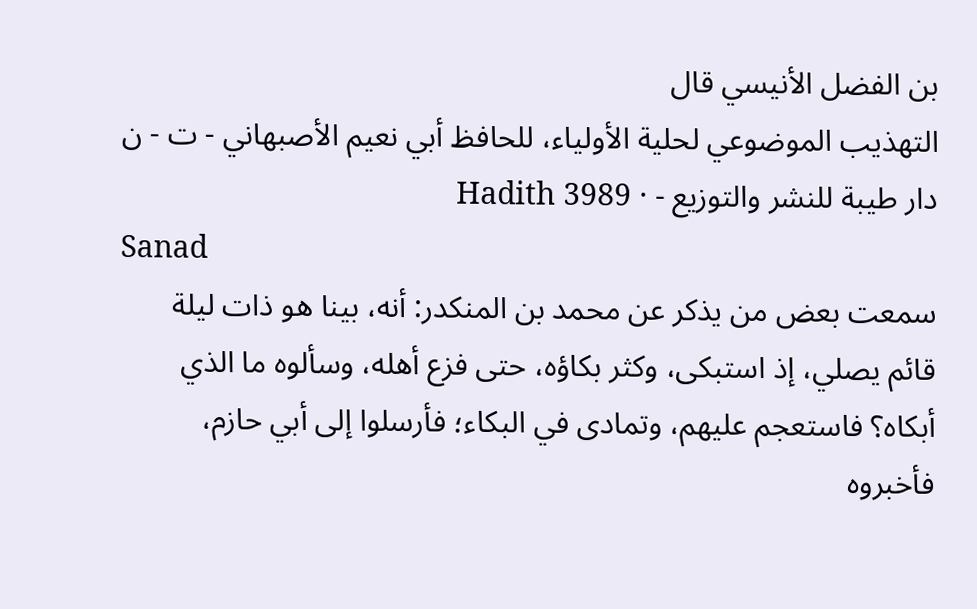بن الفضل الأنيسي قال
التهذيب الموضوعي لحلية الأولياء، للحافظ أبي نعيم الأصبهاني - ت - ن دار طيبة للنشر والتوزيع - · Hadith 3989
Sanad
سمعت بعض من يذكر عن محمد بن المنكدر: أنه، بينا هو ذات ليلة قائم يصلي، إذ استبكى، وكثر بكاؤه، حتى فزع أهله، وسألوه ما الذي أبكاه؟ فاستعجم عليهم، وتمادى في البكاء؛ فأرسلوا إلى أبي حازم، فأخبروه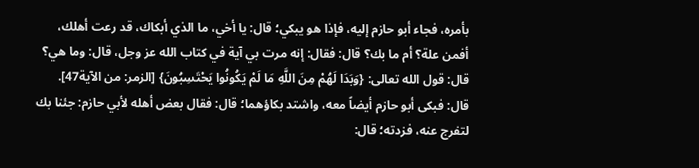بأمره، فجاء أبو حازم إليه، فإذا هو يبكي؛ قال: يا أخي، ما الذي أبكاك، قد رعت أهلك، أفمن علة؟ أم ما بك؟ قال: فقال: إنه مرت بي آية في كتاب الله عز وجل، قال: وما هي؟ قال: قول الله تعالى: {وَبَدَا لَهُمْ مِنَ اللَّهِ مَا لَمْ يَكُونُوا يَحْتَسِبُونَ} [الزمر: من الآية47]. قال: فبكى أبو حازم أيضاً معه، واشتد بكاؤهما؛ قال: فقال بعض أهله لأبي حازم: جئنا بك لتفرج عنه، فزدته؛ قال: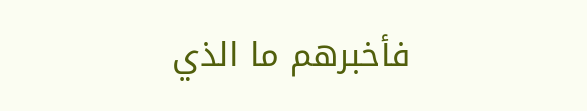فأخبرهم ما الذي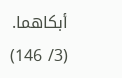أبكاهما. (3/ 146)